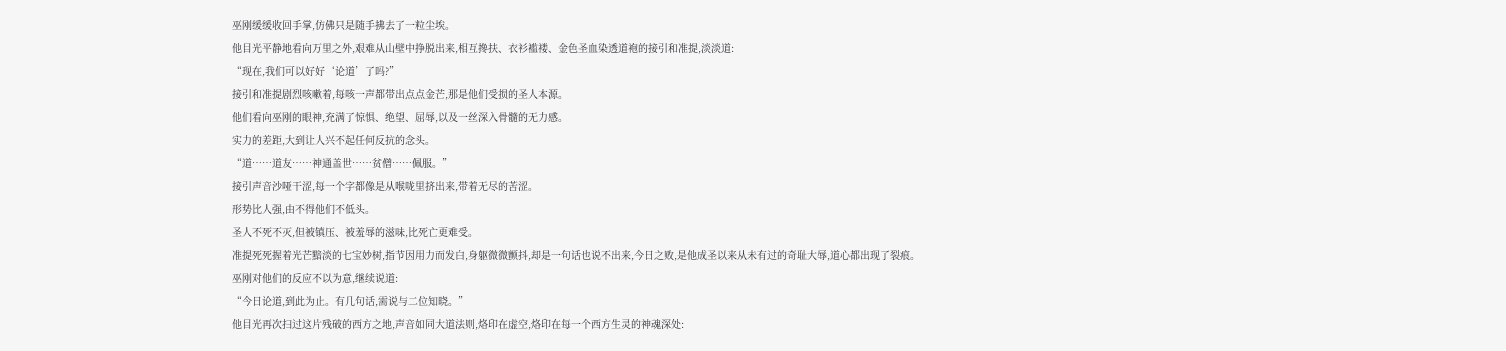巫刚缓缓收回手掌,仿佛只是随手拂去了一粒尘埃。
他目光平静地看向万里之外,艰难从山壁中挣脱出来,相互搀扶、衣衫褴褛、金色圣血染透道袍的接引和准提,淡淡道:
“现在,我们可以好好‘论道’了吗?”
接引和准提剧烈咳嗽着,每咳一声都带出点点金芒,那是他们受损的圣人本源。
他们看向巫刚的眼神,充满了惊惧、绝望、屈辱,以及一丝深入骨髓的无力感。
实力的差距,大到让人兴不起任何反抗的念头。
“道……道友……神通盖世……贫僧……佩服。”
接引声音沙哑干涩,每一个字都像是从喉咙里挤出来,带着无尽的苦涩。
形势比人强,由不得他们不低头。
圣人不死不灭,但被镇压、被羞辱的滋味,比死亡更难受。
准提死死握着光芒黯淡的七宝妙树,指节因用力而发白,身躯微微颤抖,却是一句话也说不出来,今日之败,是他成圣以来从未有过的奇耻大辱,道心都出现了裂痕。
巫刚对他们的反应不以为意,继续说道:
“今日论道,到此为止。有几句话,需说与二位知晓。”
他目光再次扫过这片残破的西方之地,声音如同大道法则,烙印在虚空,烙印在每一个西方生灵的神魂深处: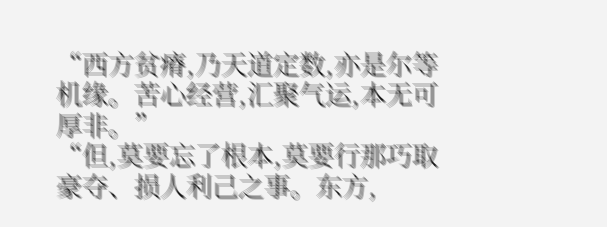“西方贫瘠,乃天道定数,亦是尔等机缘。苦心经营,汇聚气运,本无可厚非。”
“但,莫要忘了根本,莫要行那巧取豪夺、损人利己之事。东方,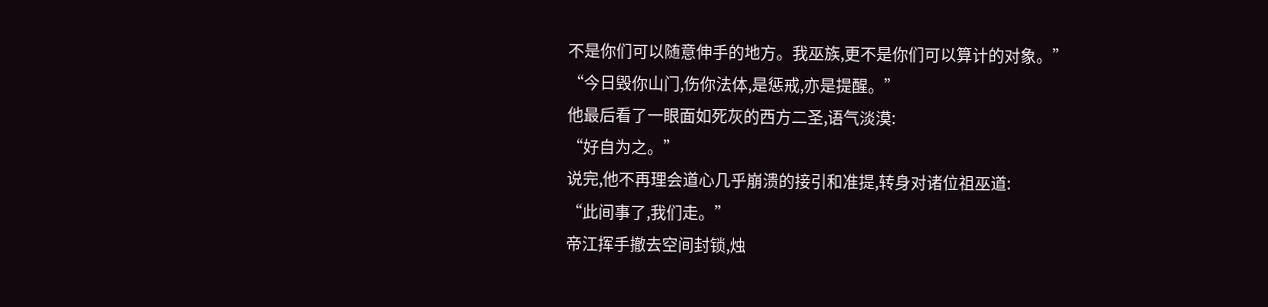不是你们可以随意伸手的地方。我巫族,更不是你们可以算计的对象。”
“今日毁你山门,伤你法体,是惩戒,亦是提醒。”
他最后看了一眼面如死灰的西方二圣,语气淡漠:
“好自为之。”
说完,他不再理会道心几乎崩溃的接引和准提,转身对诸位祖巫道:
“此间事了,我们走。”
帝江挥手撤去空间封锁,烛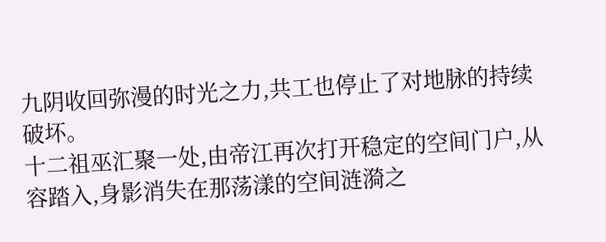九阴收回弥漫的时光之力,共工也停止了对地脉的持续破坏。
十二祖巫汇聚一处,由帝江再次打开稳定的空间门户,从容踏入,身影消失在那荡漾的空间涟漪之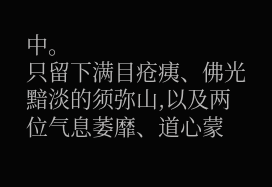中。
只留下满目疮痍、佛光黯淡的须弥山,以及两位气息萎靡、道心蒙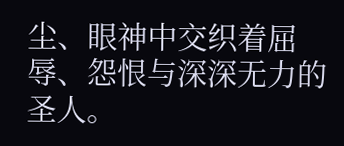尘、眼神中交织着屈辱、怨恨与深深无力的圣人。